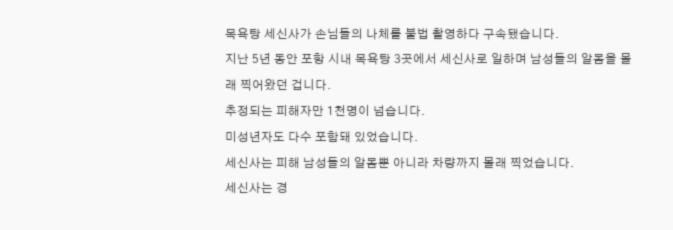목욕탕 세신사가 손님들의 나체를 불법 촬영하다 구속됐습니다.
지난 5년 동안 포항 시내 목욕탕 3곳에서 세신사로 일하며 남성들의 알몸을 몰래 찍어왔던 겁니다.
추정되는 피해자만 1천명이 넘습니다.
미성년자도 다수 포함돼 있었습니다.
세신사는 피해 남성들의 알몸뿐 아니라 차량까지 몰래 찍었습니다.
세신사는 경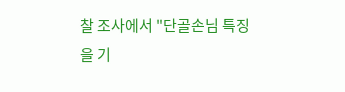찰 조사에서 "단골손님 특징을 기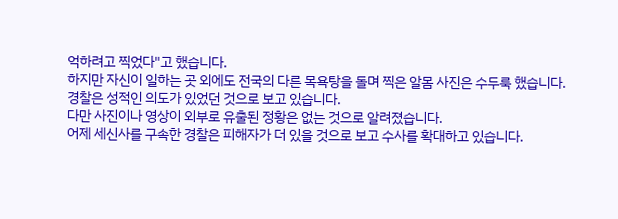억하려고 찍었다"고 했습니다.
하지만 자신이 일하는 곳 외에도 전국의 다른 목욕탕을 돌며 찍은 알몸 사진은 수두룩 했습니다.
경찰은 성적인 의도가 있었던 것으로 보고 있습니다.
다만 사진이나 영상이 외부로 유출된 정황은 없는 것으로 알려졌습니다.
어제 세신사를 구속한 경찰은 피해자가 더 있을 것으로 보고 수사를 확대하고 있습니다.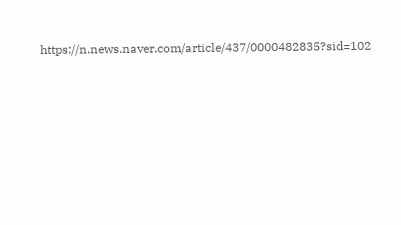https://n.news.naver.com/article/437/0000482835?sid=102